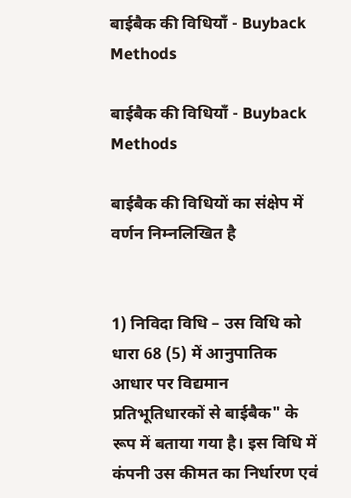बाईबैक की विधियाँ - Buyback Methods

बाईबैक की विधियाँ - Buyback Methods

बाईबैक की विधियों का संक्षेप में वर्णन निम्नलिखित है


1) निविदा विधि – उस विधि को धारा 68 (5) में आनुपातिक आधार पर विद्यमान प्रतिभूतिधारकों से बाईबैक" के रूप में बताया गया है। इस विधि में कंपनी उस कीमत का निर्धारण एवं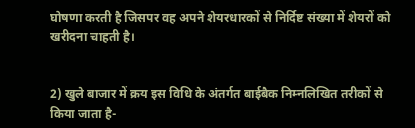घोषणा करती है जिसपर वह अपने शेयरधारकों से निर्दिष्ट संख्या में शेयरों को खरीदना चाहती है।


2) खुले बाजार में क्रय इस विधि के अंतर्गत बाईबैक निम्नलिखित तरीकों से किया जाता है-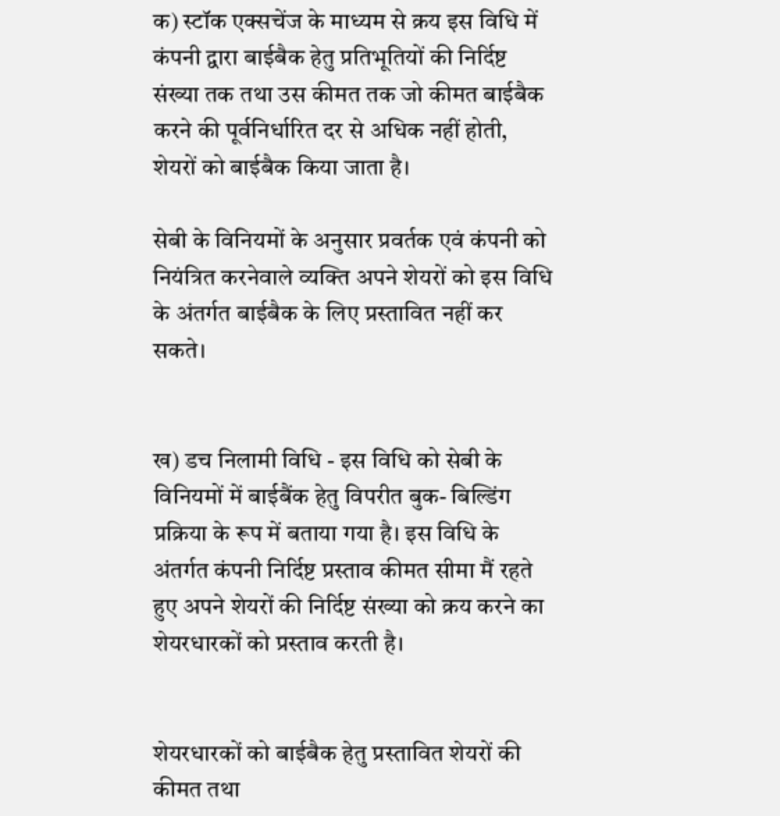क) स्टॉक एक्सचेंज के माध्यम से क्रय इस विधि में कंपनी द्वारा बाईबैक हेतु प्रतिभूतियों की निर्दिष्ट संख्या तक तथा उस कीमत तक जो कीमत बाईबैक करने की पूर्वनिर्धारित दर से अधिक नहीं होती, शेयरों को बाईबैक किया जाता है।

सेबी के विनियमों के अनुसार प्रवर्तक एवं कंपनी को नियंत्रित करनेवाले व्यक्ति अपने शेयरों को इस विधि के अंतर्गत बाईबैक के लिए प्रस्तावित नहीं कर सकते।


ख) डच निलामी विधि - इस विधि को सेबी के विनियमों में बाईबैंक हेतु विपरीत बुक- बिल्डिंग प्रक्रिया के रूप में बताया गया है। इस विधि के अंतर्गत कंपनी निर्दिष्ट प्रस्ताव कीमत सीमा मैं रहते हुए अपने शेयरों की निर्दिष्ट संख्या को क्रय करने का शेयरधारकों को प्रस्ताव करती है।


शेयरधारकों को बाईबैक हेतु प्रस्तावित शेयरों की कीमत तथा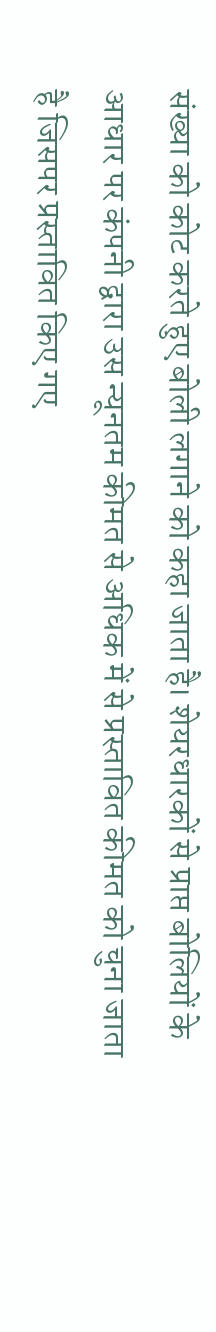संख्या को कोट करते हुए बोली लगाने को कहा जाता है। शेयरधारकों से प्राप्त बोलियों के आधार पर कंपनी द्वारा उस न्यूनतम कीमत से अधिक में से प्रस्तावित कीमत को चुना जाता है जिसपर प्रस्तावित किए गए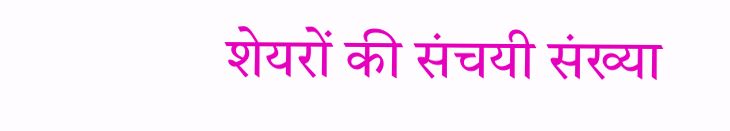शेयरों की संचयी संख्या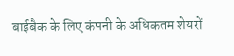बाईबैक के लिए कंपनी के अधिकतम शेयरों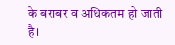के बराबर व अधिकतम हो जाती है।